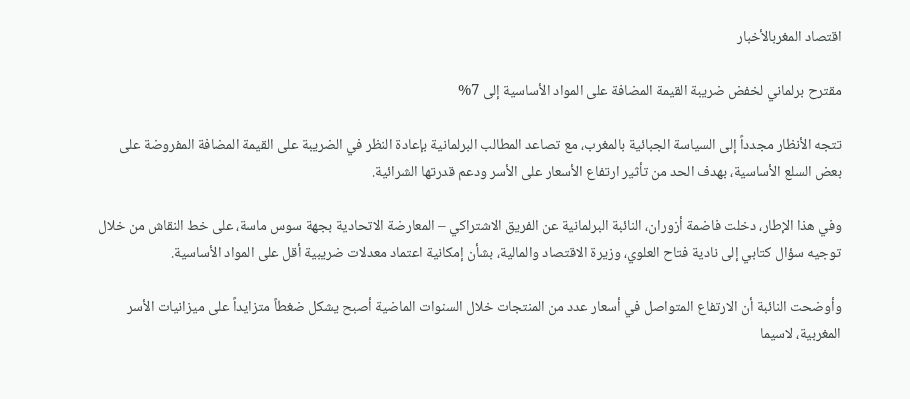اقتصاد المغربالأخبار

مقترح برلماني لخفض ضريبة القيمة المضافة على المواد الأساسية إلى 7%

تتجه الأنظار مجدداً إلى السياسة الجبائية بالمغرب، مع تصاعد المطالب البرلمانية بإعادة النظر في الضريبة على القيمة المضافة المفروضة على بعض السلع الأساسية، بهدف الحد من تأثير ارتفاع الأسعار على الأسر ودعم قدرتها الشرائية.

وفي هذا الإطار، دخلت فاضمة أزوران، النائبة البرلمانية عن الفريق الاشتراكي – المعارضة الاتحادية بجهة سوس ماسة، على خط النقاش من خلال توجيه سؤال كتابي إلى نادية فتاح العلوي، وزيرة الاقتصاد والمالية، بشأن إمكانية اعتماد معدلات ضريبية أقل على المواد الأساسية.

وأوضحت النائبة أن الارتفاع المتواصل في أسعار عدد من المنتجات خلال السنوات الماضية أصبح يشكل ضغطاً متزايداً على ميزانيات الأسر المغربية، لاسيما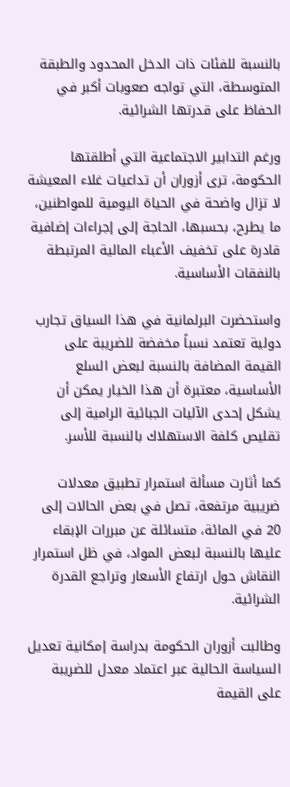بالنسبة للفئات ذات الدخل المحدود والطبقة المتوسطة، التي تواجه صعوبات أكبر في الحفاظ على قدرتها الشرائية.

ورغم التدابير الاجتماعية التي أطلقتها الحكومة، ترى أزوران أن تداعيات غلاء المعيشة لا تزال واضحة في الحياة اليومية للمواطنين، ما يطرح، بحسبها، الحاجة إلى إجراءات إضافية قادرة على تخفيف الأعباء المالية المرتبطة بالنفقات الأساسية.

واستحضرت البرلمانية في هذا السياق تجارب دولية تعتمد نسباً مخفضة للضريبة على القيمة المضافة بالنسبة لبعض السلع الأساسية، معتبرة أن هذا الخيار يمكن أن يشكل إحدى الآليات الجبائية الرامية إلى تقليص كلفة الاستهلاك بالنسبة للأسر.

كما أثارت مسألة استمرار تطبيق معدلات ضريبية مرتفعة، تصل في بعض الحالات إلى 20 في المائة، متسائلة عن مبررات الإبقاء عليها بالنسبة لبعض المواد، في ظل استمرار النقاش حول ارتفاع الأسعار وتراجع القدرة الشرائية.

وطالبت أزوران الحكومة بدراسة إمكانية تعديل السياسة الحالية عبر اعتماد معدل للضريبة على القيمة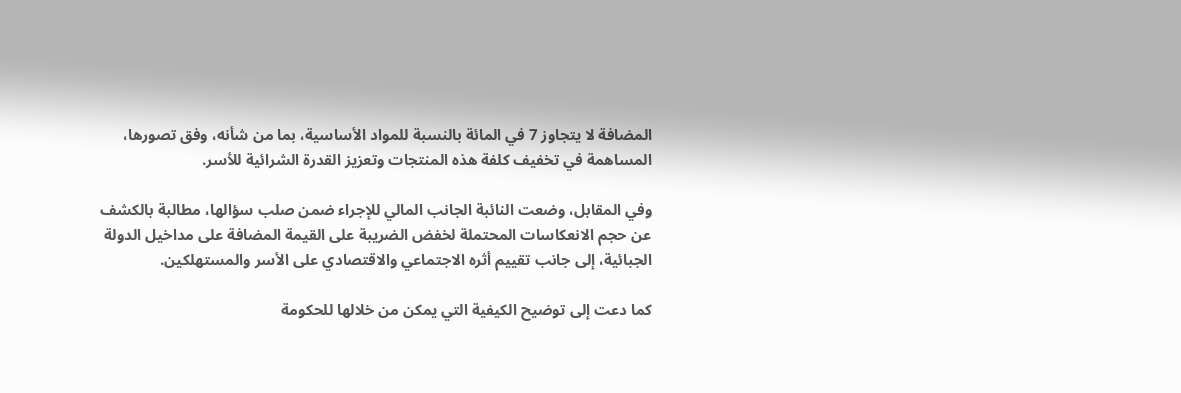المضافة لا يتجاوز 7 في المائة بالنسبة للمواد الأساسية، بما من شأنه، وفق تصورها، المساهمة في تخفيف كلفة هذه المنتجات وتعزيز القدرة الشرائية للأسر.

وفي المقابل، وضعت النائبة الجانب المالي للإجراء ضمن صلب سؤالها، مطالبة بالكشف عن حجم الانعكاسات المحتملة لخفض الضريبة على القيمة المضافة على مداخيل الدولة الجبائية، إلى جانب تقييم أثره الاجتماعي والاقتصادي على الأسر والمستهلكين.

كما دعت إلى توضيح الكيفية التي يمكن من خلالها للحكومة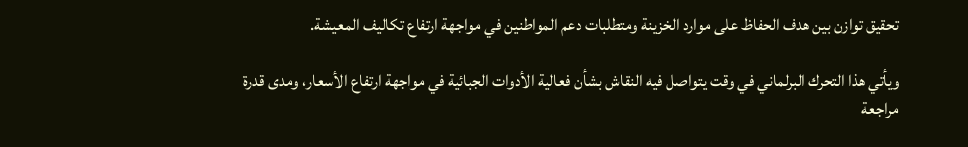تحقيق توازن بين هدف الحفاظ على موارد الخزينة ومتطلبات دعم المواطنين في مواجهة ارتفاع تكاليف المعيشة.

ويأتي هذا التحرك البرلماني في وقت يتواصل فيه النقاش بشأن فعالية الأدوات الجبائية في مواجهة ارتفاع الأسعار، ومدى قدرة مراجعة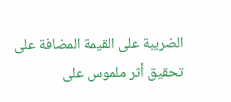الضريبة على القيمة المضافة على تحقيق أثر ملموس على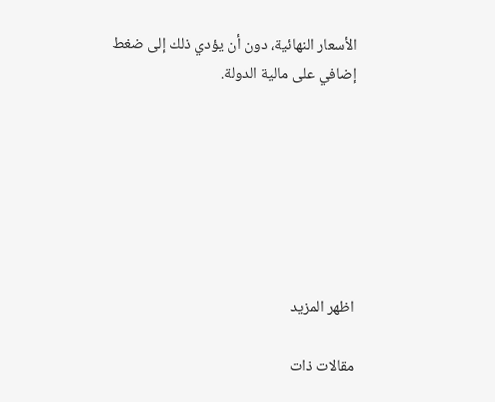الأسعار النهائية، دون أن يؤدي ذلك إلى ضغط إضافي على مالية الدولة.







اظهر المزيد

مقالات ذات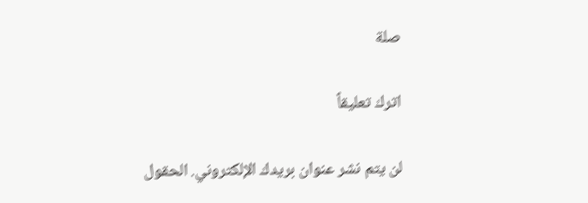صلة

اترك تعليقاً

لن يتم نشر عنوان بريدك الإلكتروني. الحقول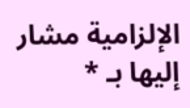الإلزامية مشار إليها بـ *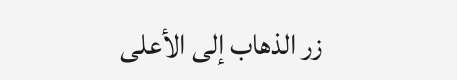زر الذهاب إلى الأعلى